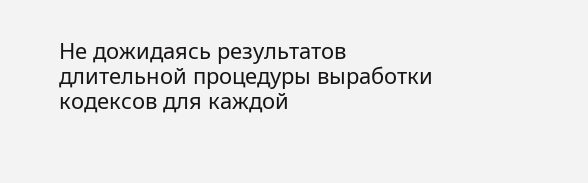Не дожидаясь результатов длительной процедуры выработки кодексов для каждой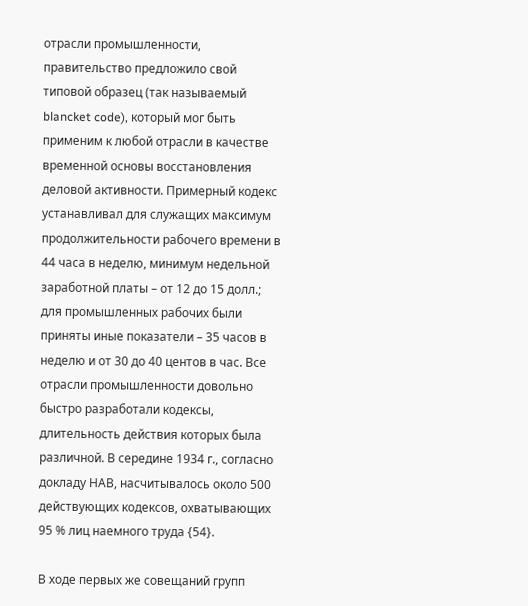отрасли промышленности, правительство предложило свой типовой образец (так называемый blancket code), который мог быть применим к любой отрасли в качестве временной основы восстановления деловой активности. Примерный кодекс устанавливал для служащих максимум продолжительности рабочего времени в 44 часа в неделю, минимум недельной заработной платы – от 12 до 15 долл.; для промышленных рабочих были приняты иные показатели – 35 часов в неделю и от 30 до 40 центов в час. Все отрасли промышленности довольно быстро разработали кодексы, длительность действия которых была различной. В середине 1934 г., согласно докладу НАВ, насчитывалось около 500 действующих кодексов, охватывающих 95 % лиц наемного труда {54}.

В ходе первых же совещаний групп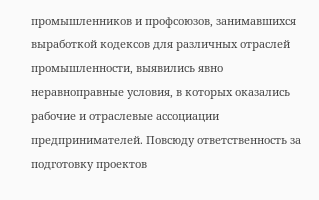промышленников и профсоюзов, занимавшихся выработкой кодексов для различных отраслей промышленности, выявились явно неравноправные условия, в которых оказались рабочие и отраслевые ассоциации предпринимателей. Повсюду ответственность за подготовку проектов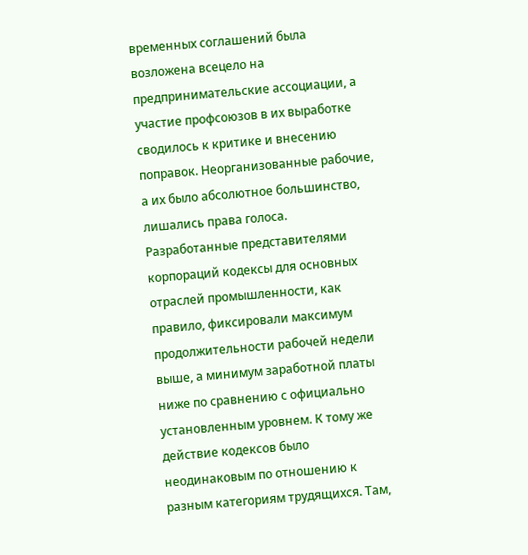временных соглашений была возложена всецело на предпринимательские ассоциации, а участие профсоюзов в их выработке сводилось к критике и внесению поправок. Неорганизованные рабочие, а их было абсолютное большинство, лишались права голоса. Разработанные представителями корпораций кодексы для основных отраслей промышленности, как правило, фиксировали максимум продолжительности рабочей недели выше, а минимум заработной платы ниже по сравнению с официально установленным уровнем. К тому же действие кодексов было неодинаковым по отношению к разным категориям трудящихся. Там,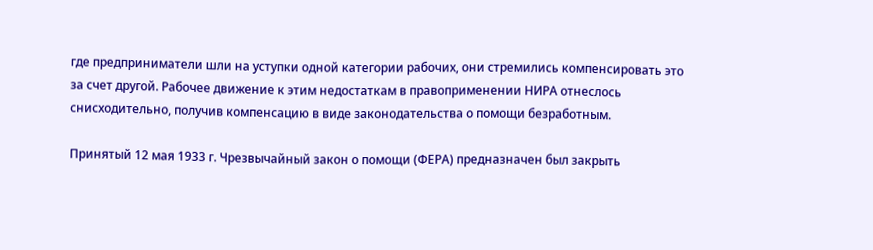где предприниматели шли на уступки одной категории рабочих, они стремились компенсировать это за счет другой. Рабочее движение к этим недостаткам в правоприменении НИРА отнеслось снисходительно, получив компенсацию в виде законодательства о помощи безработным.

Принятый 12 мая 1933 г. Чрезвычайный закон о помощи (ФЕРА) предназначен был закрыть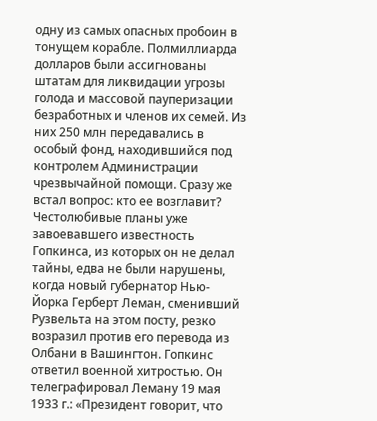одну из самых опасных пробоин в тонущем корабле. Полмиллиарда долларов были ассигнованы штатам для ликвидации угрозы голода и массовой пауперизации безработных и членов их семей. Из них 250 млн передавались в особый фонд, находившийся под контролем Администрации чрезвычайной помощи. Сразу же встал вопрос: кто ее возглавит? Честолюбивые планы уже завоевавшего известность Гопкинса, из которых он не делал тайны, едва не были нарушены, когда новый губернатор Нью-Йорка Герберт Леман, сменивший Рузвельта на этом посту, резко возразил против его перевода из Олбани в Вашингтон. Гопкинс ответил военной хитростью. Он телеграфировал Леману 19 мая 1933 г.: «Президент говорит, что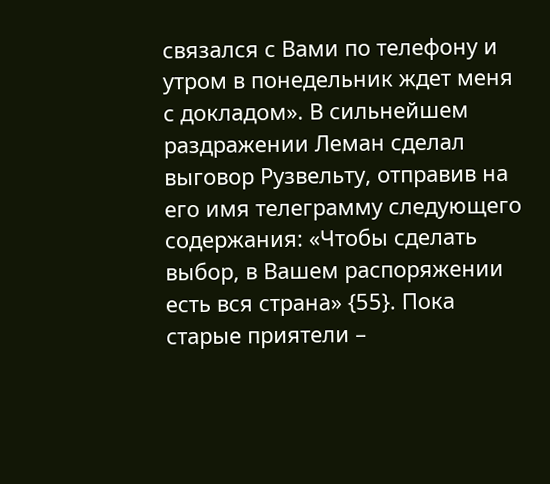связался с Вами по телефону и утром в понедельник ждет меня с докладом». В сильнейшем раздражении Леман сделал выговор Рузвельту, отправив на его имя телеграмму следующего содержания: «Чтобы сделать выбор, в Вашем распоряжении есть вся страна» {55}. Пока старые приятели –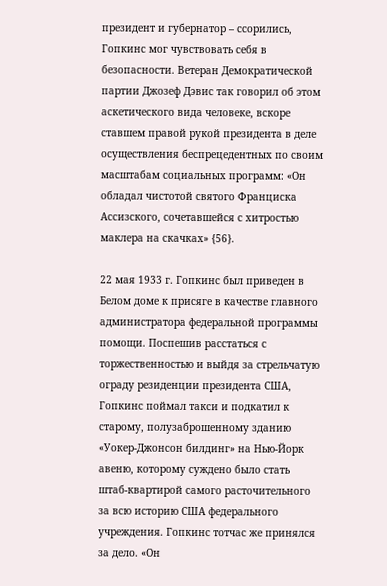президент и губернатор – ссорились, Гопкинс мог чувствовать себя в безопасности. Ветеран Демократической партии Джозеф Дэвис так говорил об этом аскетического вида человеке, вскоре ставшем правой рукой президента в деле осуществления беспрецедентных по своим масштабам социальных программ: «Он обладал чистотой святого Франциска Ассизского, сочетавшейся с хитростью маклера на скачках» {56}.

22 мая 1933 г. Гопкинс был приведен в Белом доме к присяге в качестве главного администратора федеральной программы помощи. Поспешив расстаться с торжественностью и выйдя за стрельчатую ограду резиденции президента США, Гопкинс поймал такси и подкатил к старому, полузаброшенному зданию «Уокер-Джонсон билдинг» на Нью-Йорк авеню, которому суждено было стать штаб-квартирой самого расточительного за всю историю США федерального учреждения. Гопкинс тотчас же принялся за дело. «Он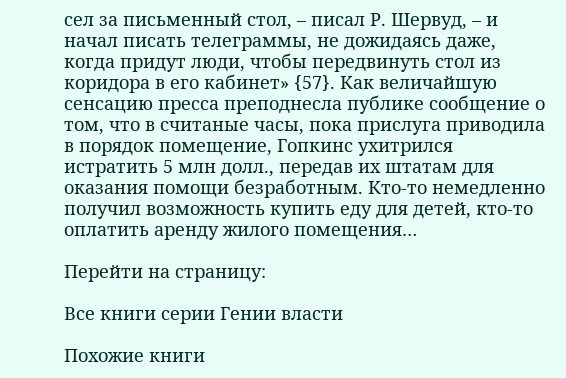сел за письменный стол, – писал Р. Шервуд, – и начал писать телеграммы, не дожидаясь даже, когда придут люди, чтобы передвинуть стол из коридора в его кабинет» {57}. Как величайшую сенсацию пресса преподнесла публике сообщение о том, что в считаные часы, пока прислуга приводила в порядок помещение, Гопкинс ухитрился истратить 5 млн долл., передав их штатам для оказания помощи безработным. Кто-то немедленно получил возможность купить еду для детей, кто-то оплатить аренду жилого помещения…

Перейти на страницу:

Все книги серии Гении власти

Похожие книги